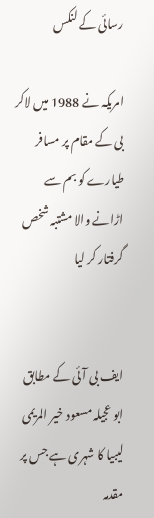رسائی کے لنکس

امریکہ نے 1988 میں لاکر بی کے مقام پر مسافر طیارے کو بم سے اڑانے والا مشتبہ شخص گرفتار کر لیا


ایف بی آئی کے مطابق ابو عجیلہ مسعود خیر المریمی لیبیا کا شہری ہے جس پر مقدمہ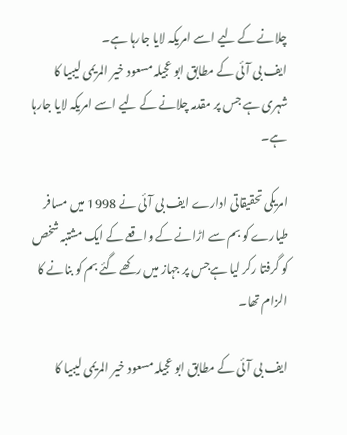چلانے کے لیے اسے امریکہ لایا جارہا ہے۔
ایف بی آئی کے مطابق ابو عجیلہ مسعود خیر المریمی لیبیا کا شہری ہے جس پر مقدمہ چلانے کے لیے اسے امریکہ لایا جارہا ہے۔

امریکی تحقیقاتی ادارے ایف بی آئی نے 1998 میں مسافر طیارے کو بم سے اڑانے کے واقعے کے ایک مشتبہ شخص کو گرفتا رکر لیا ہےجس پر جہاز میں رکھے گئے بم کو بنانے کا الزام تھا۔

ایف بی آئی کے مطابق ابو عجیلہ مسعود خیر المریمی لیبیا کا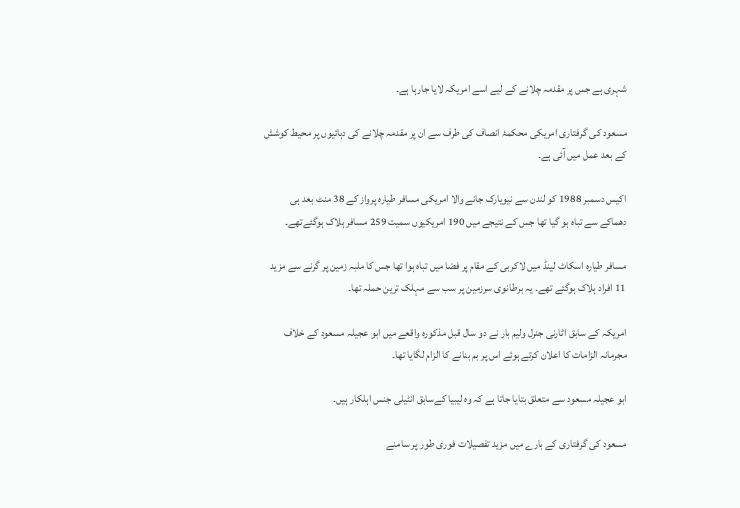شہری ہے جس پر مقدمہ چلانے کے لیے اسے امریکہ لایا جارہا ہے۔

مسعود کی گرفتاری امریکی محکمۂ انصاف کی طرف سے ان پر مقدمہ چلانے کی دہائیوں پر محیط کوشش کے بعد عمل میں آئی ہے۔

اکیس دسمبر 1988 کو لندن سے نیویارک جانے والا امریکی مسافر طیارہ پرواز کے 38 منٹ بعد ہی دھماکے سے تباہ ہو گیا تھا جس کے نتیجے میں 190 امریکیوں سمیت 259 مسافر ہلاک ہوگئےتھے۔

مسافر طیارہ اسکاٹ لینڈ میں لاکربی کے مقام پر فضا میں تباہ ہوا تھا جس کا ملبہ زمین پر گرنے سے مزید 11 افراد ہلاک ہوگئے تھے۔ یہ برطانوی سرزمین پر سب سے مہلک ترین حملہ تھا۔

امریکہ کے سابق اٹارنی جنرل ولیم بار نے دو سال قبل مذکورہ واقعے میں ابو عجیلہ مسعود کے خلاف مجرمانہ الزامات کا اعلان کرتے ہوئے اس پر بم بنانے کا الزام لگایا تھا۔

ابو عجیلہ مسعود سے متعلق بتایا جاتا ہے کہ وہ لیبیا کےسابق انٹیلی جنس اہلکار ہیں۔

مسعود کی گرفتاری کے بارے میں مزید تفصیلات فوری طور پر سامنے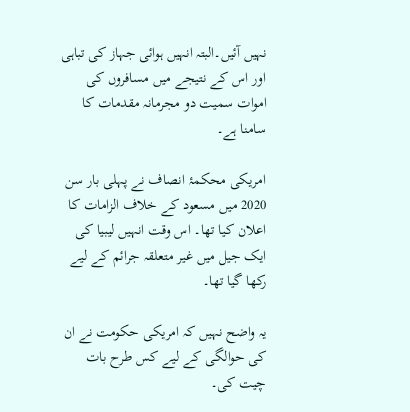نہیں آئیں۔البتہ انہیں ہوائی جہاز کی تباہی اور اس کے نتیجے میں مسافروں کی اموات سمیت دو مجرمانہ مقدمات کا سامنا ہے۔

امریکی محکمۂ انصاف نے پہلی بار سن 2020 میں مسعود کے خلاف الزامات کا اعلان کیا تھا۔ اس وقت انہیں لیبیا کی ایک جیل میں غیر متعلقہ جرائم کے لیے رکھا گیا تھا۔

یہ واضح نہیں کہ امریکی حکومت نے ان کی حوالگی کے لیے کس طرح بات چیت کی۔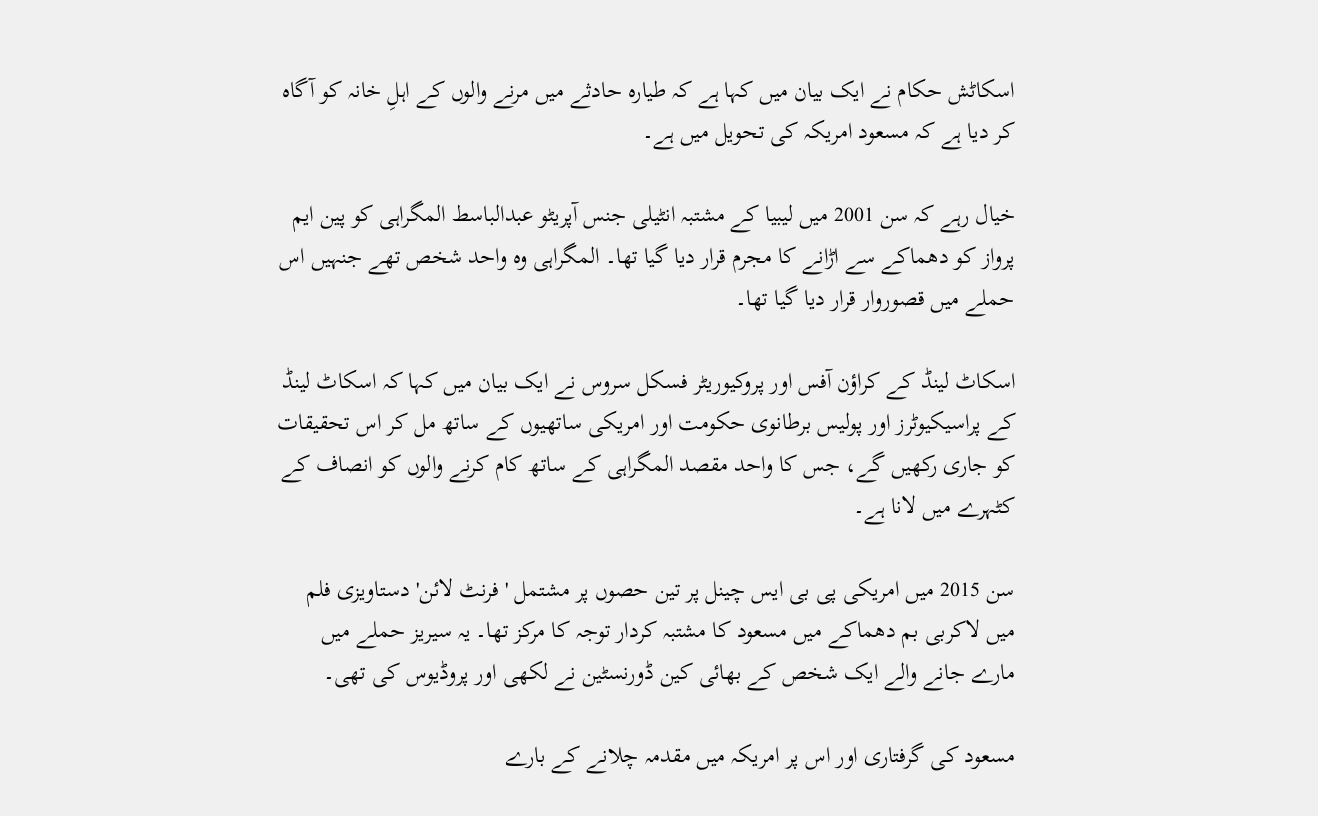اسکاٹش حکام نے ایک بیان میں کہا ہے کہ طیارہ حادثے میں مرنے والوں کے اہلِ خانہ کو آگاہ کر دیا ہے کہ مسعود امریکہ کی تحویل میں ہے۔

خیال رہے کہ سن 2001 میں لیبیا کے مشتبہ انٹیلی جنس آپریٹو عبدالباسط المگراہی کو پین ایم پرواز کو دھماکے سے اڑانے کا مجرم قرار دیا گیا تھا۔ المگراہی وہ واحد شخص تھے جنہیں اس حملے میں قصوروار قرار دیا گیا تھا۔

اسکاٹ لینڈ کے کراؤن آفس اور پروکیوریٹر فسکل سروس نے ایک بیان میں کہا کہ اسکاٹ لینڈ کے پراسیکیوٹرز اور پولیس برطانوی حکومت اور امریکی ساتھیوں کے ساتھ مل کر اس تحقیقات کو جاری رکھیں گے، جس کا واحد مقصد المگراہی کے ساتھ کام کرنے والوں کو انصاف کے کٹہرے میں لانا ہے۔

سن 2015 میں امریکی پی بی ایس چینل پر تین حصوں پر مشتمل 'فرنٹ لائن' دستاویزی فلم میں لاکربی بم دھماکے میں مسعود کا مشتبہ کردار توجہ کا مرکز تھا۔ یہ سیریز حملے میں مارے جانے والے ایک شخص کے بھائی کین ڈورنسٹین نے لکھی اور پروڈیوس کی تھی۔

مسعود کی گرفتاری اور اس پر امریکہ میں مقدمہ چلانے کے بارے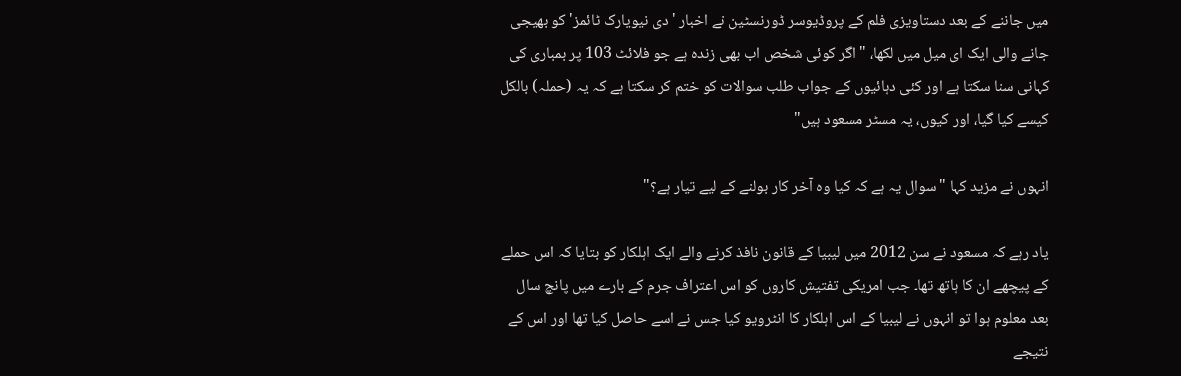میں جاننے کے بعد دستاویزی فلم کے پروڈیوسر ڈورنسٹین نے اخبار 'دی نیویارک ٹائمز' کو بھیجی جانے والی ایک ای میل میں لکھا، "اگر کوئی شخص اب بھی زندہ ہے جو فلائٹ 103 پر بمباری کی کہانی سنا سکتا ہے اور کئی دہائیوں کے جواب طلب سوالات کو ختم کر سکتا ہے کہ یہ (حملہ) بالکل کیسے کیا گیا، اور کیوں، یہ مسٹر مسعود ہیں"

انہوں نے مزید کہا "سوال یہ ہے کہ کیا وہ آخر کار بولنے کے لیے تیار ہے؟"

یاد رہے کہ مسعود نے سن 2012 میں لیبیا کے قانون نافذ کرنے والے ایک اہلکار کو بتایا کہ اس حملے کے پیچھے ان کا ہاتھ تھا۔ جب امریکی تفتیش کاروں کو اس اعتراف جرم کے بارے میں پانچ سال بعد معلوم ہوا تو انہوں نے لیبیا کے اس اہلکار کا انٹرویو کیا جس نے اسے حاصل کیا تھا اور اس کے نتیجے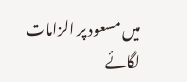میں مسعود پر الزامات لگائے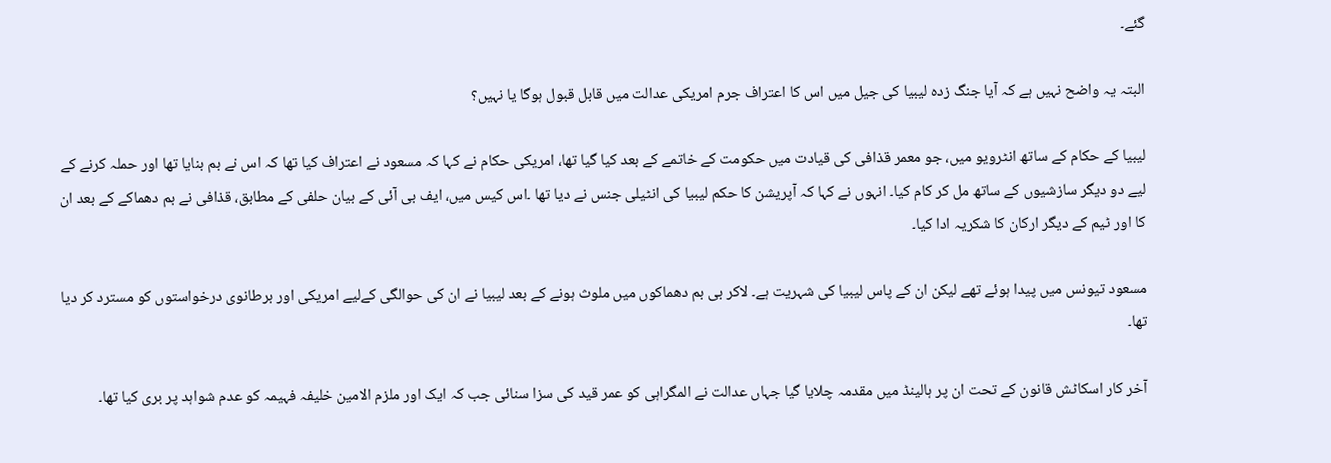گئے۔

البتہ یہ واضح نہیں ہے کہ آیا جنگ زدہ لیبیا کی جیل میں اس کا اعتراف جرم امریکی عدالت میں قابل قبول ہوگا یا نہیں؟

لیبیا کے حکام کے ساتھ انٹرویو میں، جو معمر قذافی کی قیادت میں حکومت کے خاتمے کے بعد کیا گیا تھا، امریکی حکام نے کہا کہ مسعود نے اعتراف کیا تھا کہ اس نے بم بنایا تھا اور حملہ کرنے کے لیے دو دیگر سازشیوں کے ساتھ مل کر کام کیا۔ انہوں نے کہا کہ آپریشن کا حکم لیبیا کی انٹیلی جنس نے دیا تھا ۔اس کیس میں، ایف بی آئی کے بیان حلفی کے مطابق، قذافی نے بم دھماکے کے بعد ان کا اور ٹیم کے دیگر ارکان کا شکریہ ادا کیا۔

مسعود تیونس میں پیدا ہوئے تھے لیکن ان کے پاس لیبیا کی شہریت ہے۔ لاکر بی بم دھماکوں میں ملوث ہونے کے بعد لیبیا نے ان کی حوالگی کےلیے امریکی اور برطانوی درخواستوں کو مسترد کر دیا تھا۔

آخر کار اسکاٹش قانون کے تحت ان پر ہالینڈ میں مقدمہ چلایا گیا جہاں عدالت نے المگراہی کو عمر قید کی سزا سنائی جب کہ ایک اور ملزم الامین خلیفہ فہیمہ کو عدم شواہد پر بری کیا تھا۔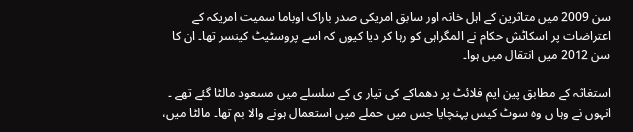سن 2009 میں متاثرین کے اہل خانہ اور سابق امریکی صدر باراک اوباما سمیت امریکہ کے اعتراضات پر اسکاٹش حکام نے المگراہی کو رہا کر دیا کیوں کہ اسے پروسٹیٹ کینسر تھا۔ ان کا سن 2012 میں انتقال میں ہوا۔

استغاثہ کے مطابق پین ایم فلائٹ پر دھماکے کی تیار ی کے سلسلے میں مسعود مالٹا گئے تھے ۔ انہوں نے وہا ں وہ سوٹ کیس پہنچایا جس میں حملے میں استعمال ہونے والا بم تھا۔ مالٹا میں،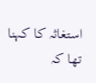استغاثہ کا کہنا تھا کہ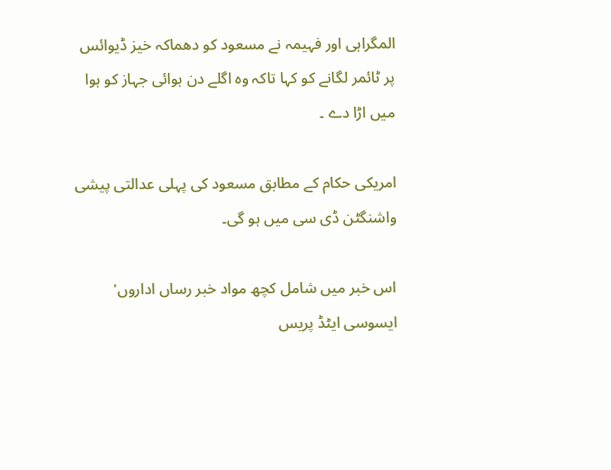المگراہی اور فہیمہ نے مسعود کو دھماکہ خیز ڈیوائس پر ٹائمر لگانے کو کہا تاکہ وہ اگلے دن ہوائی جہاز کو ہوا میں اڑا دے ۔

امریکی حکام کے مطابق مسعود کی پہلی عدالتی پیشی واشنگٹن ڈی سی میں ہو گی۔

اس خبر میں شامل کچھ مواد خبر رساں اداروں' ایسوسی ایٹڈ پریس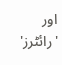اور 'رائٹرز'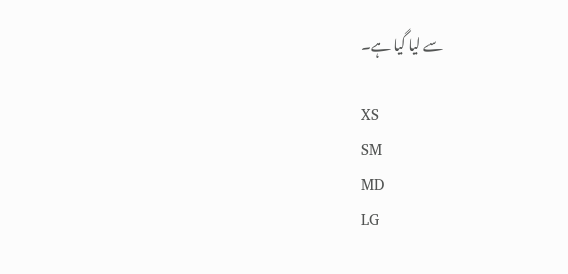سے لیا گیا ہے۔

XS
SM
MD
LG